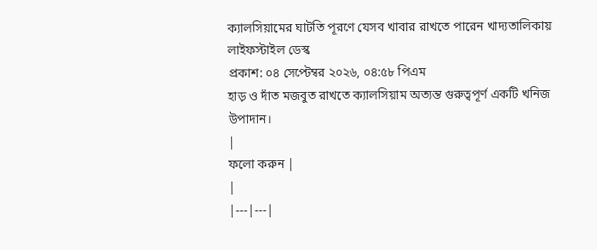ক্যালসিয়ামের ঘাটতি পূরণে যেসব খাবার রাখতে পারেন খাদ্যতালিকায়
লাইফস্টাইল ডেস্ক
প্রকাশ: ০৪ সেপ্টেম্বর ২০২৬, ০৪:৫৮ পিএম
হাড় ও দাঁত মজবুত রাখতে ক্যালসিয়াম অত্যন্ত গুরুত্বপূর্ণ একটি খনিজ উপাদান।
|
ফলো করুন |
|
|---|---|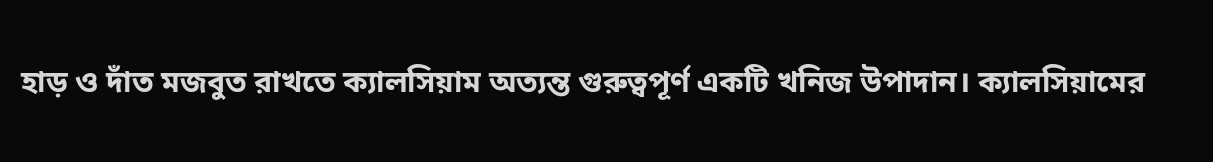হাড় ও দাঁত মজবুত রাখতে ক্যালসিয়াম অত্যন্ত গুরুত্বপূর্ণ একটি খনিজ উপাদান। ক্যালসিয়ামের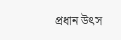প্রধান উৎস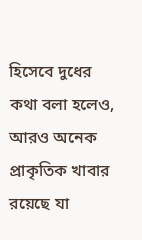হিসেবে দুধের কথা বলা হলেও, আরও অনেক প্রাকৃতিক খাবার রয়েছে যা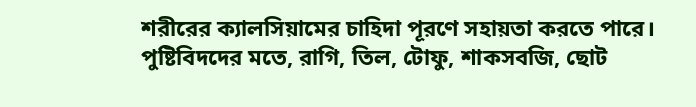শরীরের ক্যালসিয়ামের চাহিদা পূরণে সহায়তা করতে পারে। পুষ্টিবিদদের মতে, রাগি, তিল, টোফু, শাকসবজি, ছোট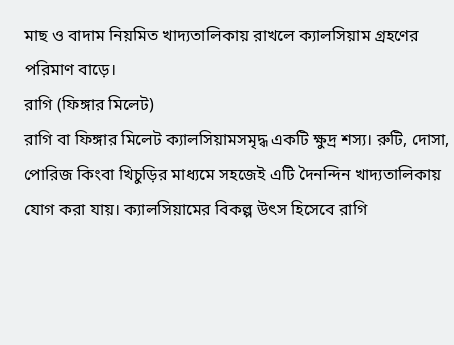মাছ ও বাদাম নিয়মিত খাদ্যতালিকায় রাখলে ক্যালসিয়াম গ্রহণের পরিমাণ বাড়ে।
রাগি (ফিঙ্গার মিলেট)
রাগি বা ফিঙ্গার মিলেট ক্যালসিয়ামসমৃদ্ধ একটি ক্ষুদ্র শস্য। রুটি, দোসা, পোরিজ কিংবা খিচুড়ির মাধ্যমে সহজেই এটি দৈনন্দিন খাদ্যতালিকায় যোগ করা যায়। ক্যালসিয়ামের বিকল্প উৎস হিসেবে রাগি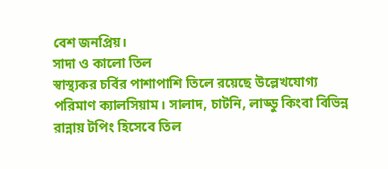বেশ জনপ্রিয়।
সাদা ও কালো তিল
স্বাস্থ্যকর চর্বির পাশাপাশি তিলে রয়েছে উল্লেখযোগ্য পরিমাণ ক্যালসিয়াম। সালাদ, চাটনি, লাড্ডু কিংবা বিভিন্ন রান্নায় টপিং হিসেবে তিল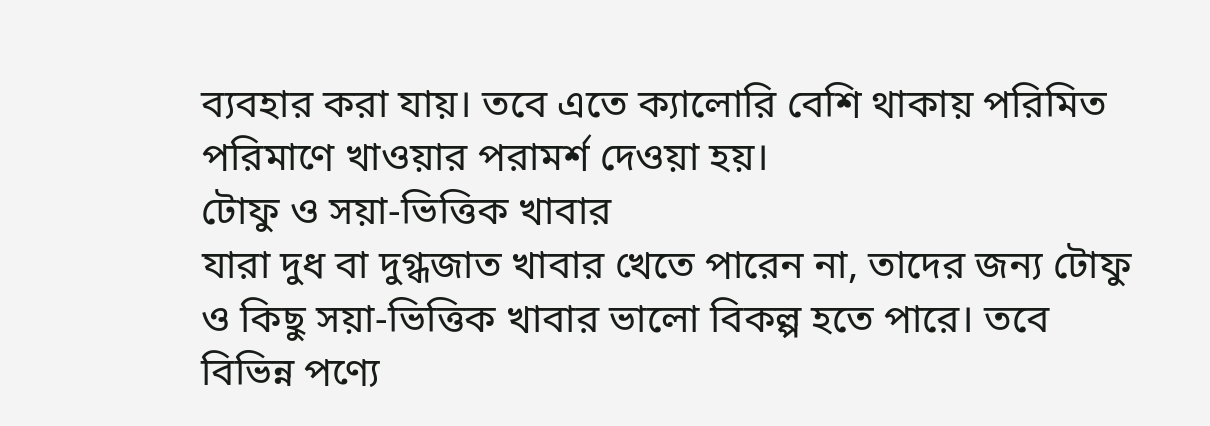ব্যবহার করা যায়। তবে এতে ক্যালোরি বেশি থাকায় পরিমিত পরিমাণে খাওয়ার পরামর্শ দেওয়া হয়।
টোফু ও সয়া-ভিত্তিক খাবার
যারা দুধ বা দুগ্ধজাত খাবার খেতে পারেন না, তাদের জন্য টোফু ও কিছু সয়া-ভিত্তিক খাবার ভালো বিকল্প হতে পারে। তবে বিভিন্ন পণ্যে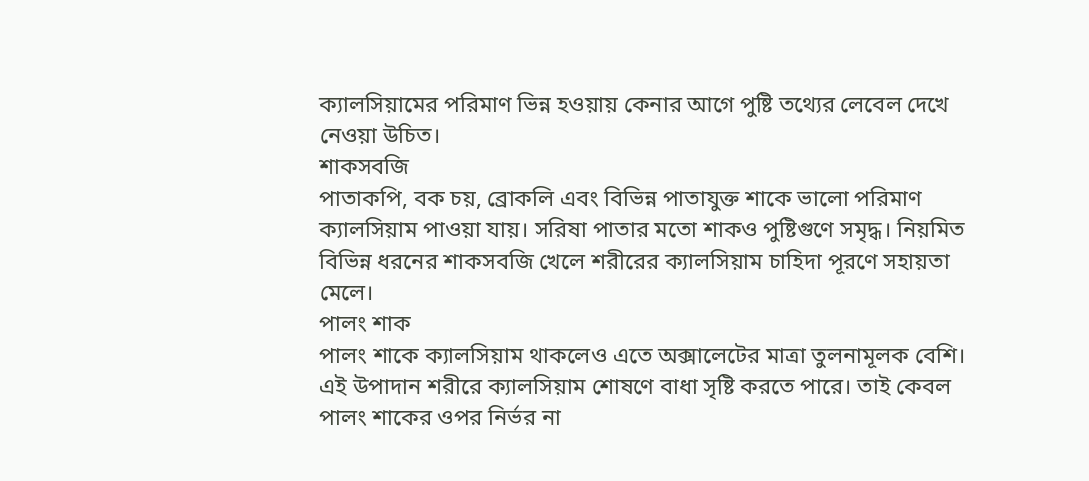ক্যালসিয়ামের পরিমাণ ভিন্ন হওয়ায় কেনার আগে পুষ্টি তথ্যের লেবেল দেখে নেওয়া উচিত।
শাকসবজি
পাতাকপি, বক চয়, ব্রোকলি এবং বিভিন্ন পাতাযুক্ত শাকে ভালো পরিমাণ ক্যালসিয়াম পাওয়া যায়। সরিষা পাতার মতো শাকও পুষ্টিগুণে সমৃদ্ধ। নিয়মিত বিভিন্ন ধরনের শাকসবজি খেলে শরীরের ক্যালসিয়াম চাহিদা পূরণে সহায়তা মেলে।
পালং শাক
পালং শাকে ক্যালসিয়াম থাকলেও এতে অক্সালেটের মাত্রা তুলনামূলক বেশি। এই উপাদান শরীরে ক্যালসিয়াম শোষণে বাধা সৃষ্টি করতে পারে। তাই কেবল পালং শাকের ওপর নির্ভর না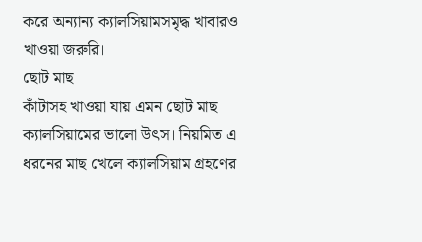করে অন্যান্য ক্যালসিয়ামসমৃদ্ধ খাবারও খাওয়া জরুরি।
ছোট মাছ
কাঁটাসহ খাওয়া যায় এমন ছোট মাছ ক্যালসিয়ামের ভালো উৎস। নিয়মিত এ ধরনের মাছ খেলে ক্যালসিয়াম গ্রহণের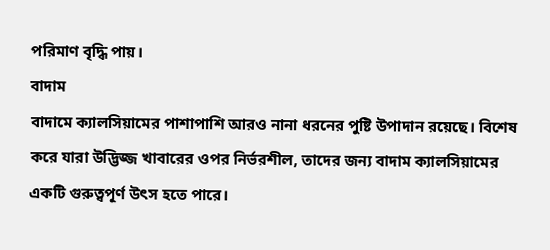পরিমাণ বৃদ্ধি পায়।
বাদাম
বাদামে ক্যালসিয়ামের পাশাপাশি আরও নানা ধরনের পুষ্টি উপাদান রয়েছে। বিশেষ করে যারা উদ্ভিজ্জ খাবারের ওপর নির্ভরশীল, তাদের জন্য বাদাম ক্যালসিয়ামের একটি গুরুত্বপূর্ণ উৎস হতে পারে।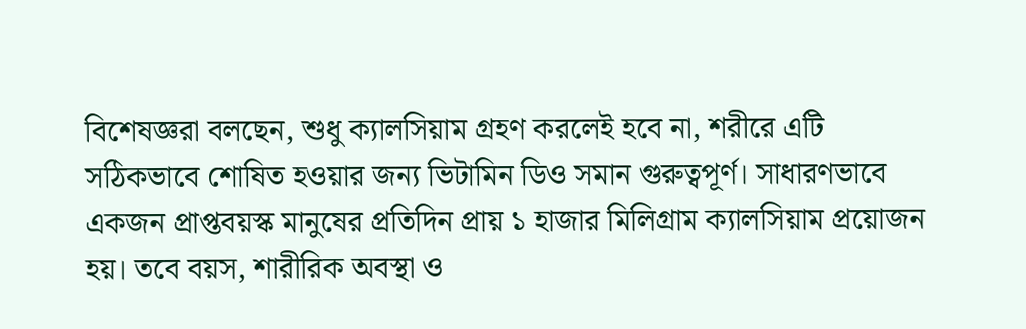বিশেষজ্ঞরা বলছেন, শুধু ক্যালসিয়াম গ্রহণ করলেই হবে না, শরীরে এটি সঠিকভাবে শোষিত হওয়ার জন্য ভিটামিন ডিও সমান গুরুত্বপূর্ণ। সাধারণভাবে একজন প্রাপ্তবয়স্ক মানুষের প্রতিদিন প্রায় ১ হাজার মিলিগ্রাম ক্যালসিয়াম প্রয়োজন হয়। তবে বয়স, শারীরিক অবস্থা ও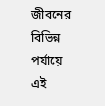জীবনের বিভিন্ন পর্যায়ে এই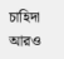চাহিদা আরও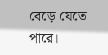বেড়ে যেতে পারে।